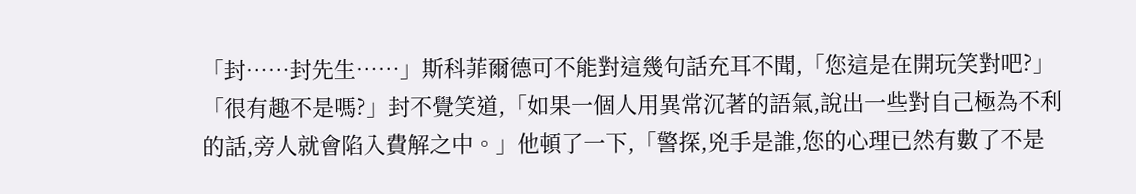「封……封先生……」斯科菲爾德可不能對這幾句話充耳不聞,「您這是在開玩笑對吧?」
「很有趣不是嗎?」封不覺笑道,「如果一個人用異常沉著的語氣,說出一些對自己極為不利的話,旁人就會陷入費解之中。」他頓了一下,「警探,兇手是誰,您的心理已然有數了不是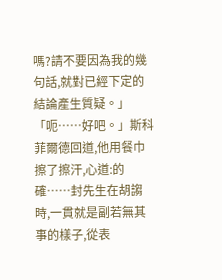嗎?請不要因為我的幾句話,就對已經下定的結論產生質疑。」
「呃……好吧。」斯科菲爾德回道,他用餐巾擦了擦汗,心道:的確……封先生在胡謅時,一貫就是副若無其事的樣子,從表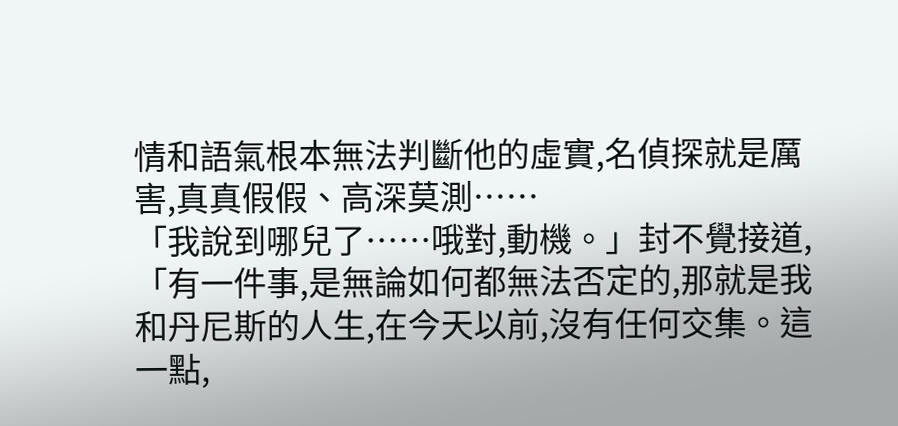情和語氣根本無法判斷他的虛實,名偵探就是厲害,真真假假、高深莫測……
「我說到哪兒了……哦對,動機。」封不覺接道,「有一件事,是無論如何都無法否定的,那就是我和丹尼斯的人生,在今天以前,沒有任何交集。這一點,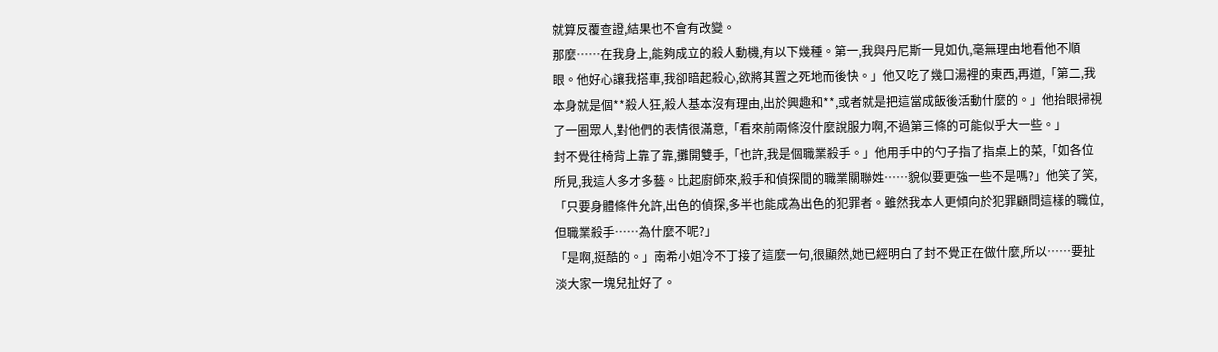就算反覆查證,結果也不會有改變。
那麼……在我身上,能夠成立的殺人動機,有以下幾種。第一,我與丹尼斯一見如仇,毫無理由地看他不順眼。他好心讓我搭車,我卻暗起殺心,欲將其置之死地而後快。」他又吃了幾口湯裡的東西,再道,「第二,我本身就是個**殺人狂,殺人基本沒有理由,出於興趣和**,或者就是把這當成飯後活動什麼的。」他抬眼掃視了一圈眾人,對他們的表情很滿意,「看來前兩條沒什麼說服力啊,不過第三條的可能似乎大一些。」
封不覺往椅背上靠了靠,攤開雙手,「也許,我是個職業殺手。」他用手中的勺子指了指桌上的菜,「如各位所見,我這人多才多藝。比起廚師來,殺手和偵探間的職業關聯姓……貌似要更強一些不是嗎?」他笑了笑,「只要身體條件允許,出色的偵探,多半也能成為出色的犯罪者。雖然我本人更傾向於犯罪顧問這樣的職位,但職業殺手……為什麼不呢?」
「是啊,挺酷的。」南希小姐冷不丁接了這麼一句,很顯然,她已經明白了封不覺正在做什麼,所以……要扯淡大家一塊兒扯好了。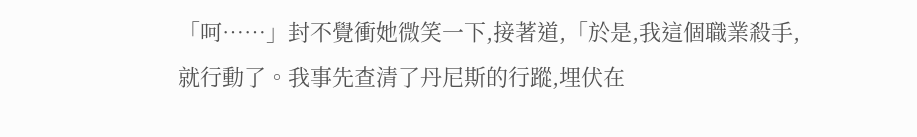「呵……」封不覺衝她微笑一下,接著道,「於是,我這個職業殺手,就行動了。我事先查清了丹尼斯的行蹤,埋伏在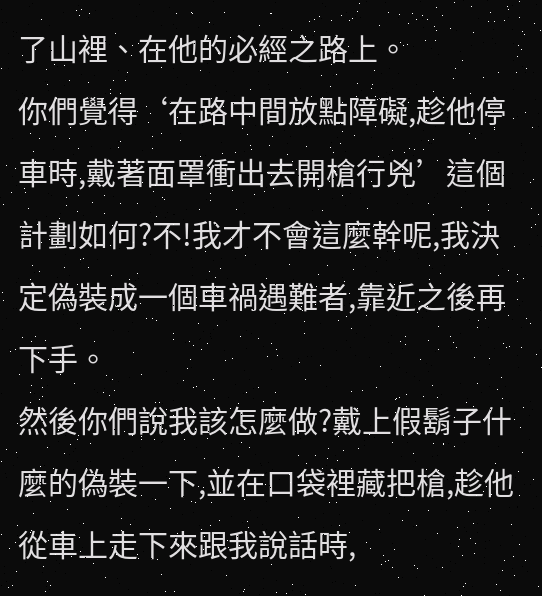了山裡、在他的必經之路上。
你們覺得‘在路中間放點障礙,趁他停車時,戴著面罩衝出去開槍行兇’這個計劃如何?不!我才不會這麼幹呢,我決定偽裝成一個車禍遇難者,靠近之後再下手。
然後你們說我該怎麼做?戴上假鬍子什麼的偽裝一下,並在口袋裡藏把槍,趁他從車上走下來跟我說話時,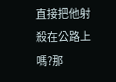直接把他射殺在公路上嗎?那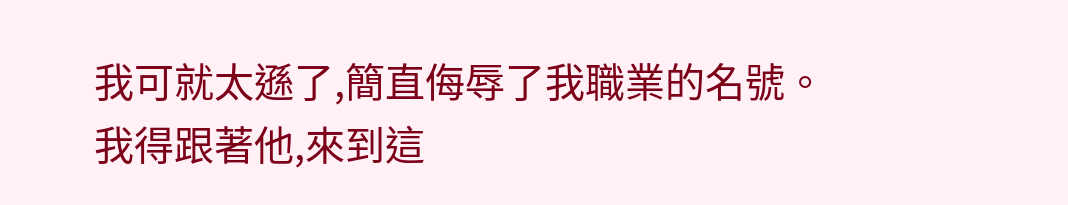我可就太遜了,簡直侮辱了我職業的名號。
我得跟著他,來到這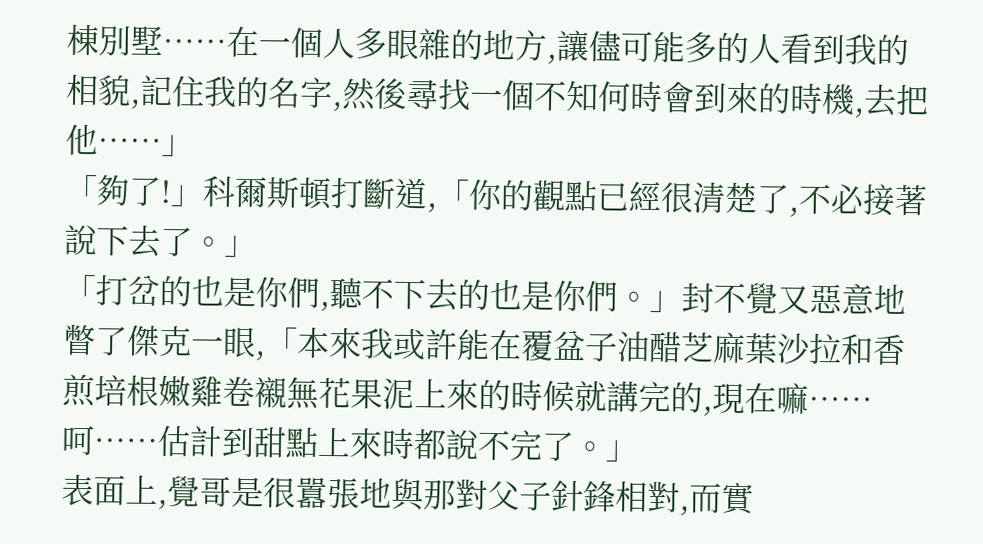棟別墅……在一個人多眼雜的地方,讓儘可能多的人看到我的相貌,記住我的名字,然後尋找一個不知何時會到來的時機,去把他……」
「夠了!」科爾斯頓打斷道,「你的觀點已經很清楚了,不必接著說下去了。」
「打岔的也是你們,聽不下去的也是你們。」封不覺又惡意地瞥了傑克一眼,「本來我或許能在覆盆子油醋芝麻葉沙拉和香煎培根嫩雞卷襯無花果泥上來的時候就講完的,現在嘛……呵……估計到甜點上來時都說不完了。」
表面上,覺哥是很囂張地與那對父子針鋒相對,而實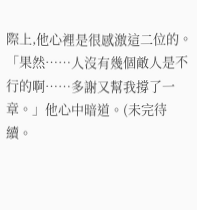際上,他心裡是很感激這二位的。
「果然……人沒有幾個敵人是不行的啊……多謝又幫我撐了一章。」他心中暗道。(未完待續。